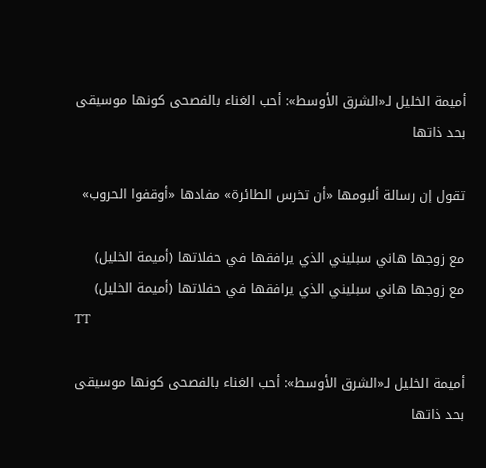أميمة الخليل لـ«الشرق الأوسط»: أحب الغناء بالفصحى كونها موسيقى بحد ذاتها

تقول إن رسالة ألبومها «أن تخرس الطائرة» مفادها «أوقفوا الحروب»

مع زوجها هاني سبليني الذي يرافقها في حفلاتها (أميمة الخليل)
مع زوجها هاني سبليني الذي يرافقها في حفلاتها (أميمة الخليل)
TT

أميمة الخليل لـ«الشرق الأوسط»: أحب الغناء بالفصحى كونها موسيقى بحد ذاتها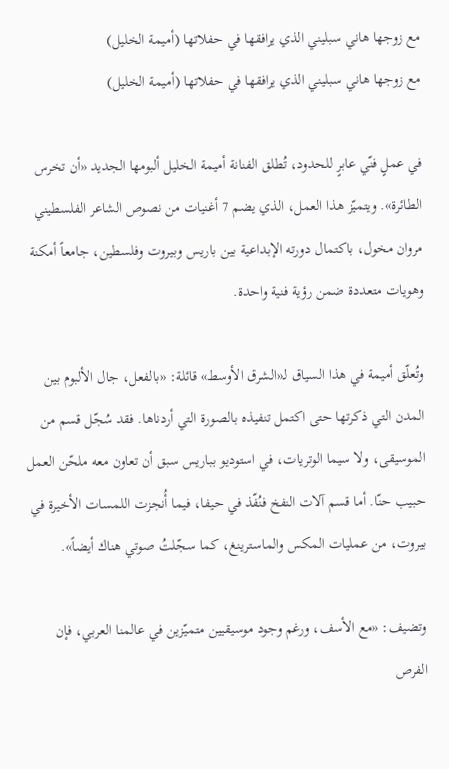مع زوجها هاني سبليني الذي يرافقها في حفلاتها (أميمة الخليل)
مع زوجها هاني سبليني الذي يرافقها في حفلاتها (أميمة الخليل)

في عملٍ فنّي عابرٍ للحدود، تُطلق الفنانة أميمة الخليل ألبومها الجديد «أن تخرس الطائرة». ويتميّز هذا العمل، الذي يضم 7 أغنيات من نصوص الشاعر الفلسطيني مروان مخول، باكتمال دورته الإبداعية بين باريس وبيروت وفلسطين، جامعاً أمكنة وهويات متعددة ضمن رؤية فنية واحدة.

وتُعلّق أميمة في هذا السياق لـ«الشرق الأوسط» قائلة: «بالفعل، جال الألبوم بين المدن التي ذكرتها حتى اكتمل تنفيذه بالصورة التي أردناها. فقد سُجّل قسم من الموسيقى، ولا سيما الوتريات، في استوديو بباريس سبق أن تعاون معه ملحّن العمل حبيب حنّا. أما قسم آلات النفخ فنُفّذ في حيفا، فيما أُنجزت اللمسات الأخيرة في بيروت، من عمليات المكس والماسترينغ، كما سجّلتُ صوتي هناك أيضاً».

وتضيف: «مع الأسف، ورغم وجود موسيقيين متميّزين في عالمنا العربي، فإن الفرص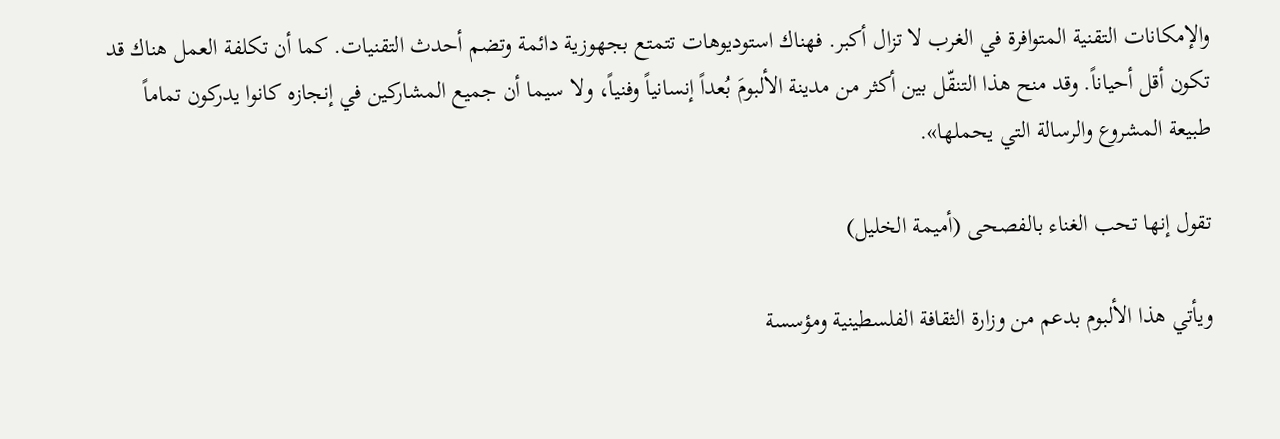والإمكانات التقنية المتوافرة في الغرب لا تزال أكبر. فهناك استوديوهات تتمتع بجهوزية دائمة وتضم أحدث التقنيات. كما أن تكلفة العمل هناك قد تكون أقل أحياناً. وقد منح هذا التنقّل بين أكثر من مدينة الألبومَ بُعداً إنسانياً وفنياً، ولا سيما أن جميع المشاركين في إنجازه كانوا يدركون تماماً طبيعة المشروع والرسالة التي يحملها».

تقول إنها تحب الغناء بالفصحى (أميمة الخليل)

ويأتي هذا الألبوم بدعم من وزارة الثقافة الفلسطينية ومؤسسة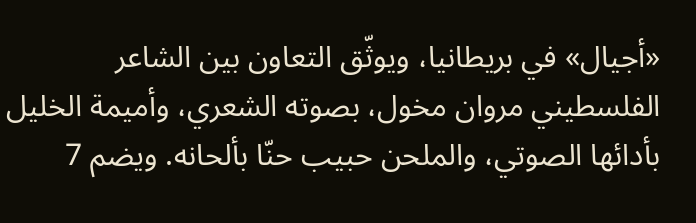«أجيال» في بريطانيا، ويوثّق التعاون بين الشاعر الفلسطيني مروان مخول، بصوته الشعري، وأميمة الخليل بأدائها الصوتي، والملحن حبيب حنّا بألحانه. ويضم 7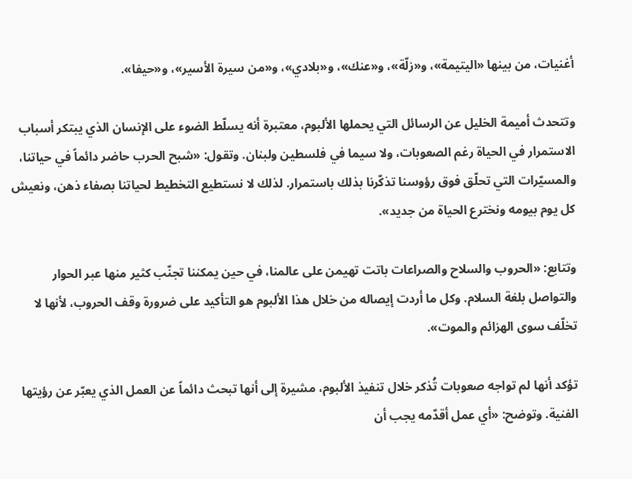أغنيات، من بينها «اليتيمة»، و«زلّة»، و«عنك»، و«بلادي»، و«من سيرة الأسير»، و«حيفا».

وتتحدث أميمة الخليل عن الرسائل التي يحملها الألبوم، معتبرة أنه يسلّط الضوء على الإنسان الذي يبتكر أسباب الاستمرار في الحياة رغم الصعوبات، ولا سيما في فلسطين ولبنان. وتقول: «شبح الحرب حاضر دائماً في حياتنا، والمسيّرات التي تحلّق فوق رؤوسنا تذكّرنا بذلك باستمرار. لذلك لا نستطيع التخطيط لحياتنا بصفاء ذهن، ونعيش كل يوم بيومه ونخترع الحياة من جديد».

وتتابع: «الحروب والسلاح والصراعات باتت تهيمن على عالمنا، في حين يمكننا تجنّب كثير منها عبر الحوار والتواصل بلغة السلام. وكل ما أردت إيصاله من خلال هذا الألبوم هو التأكيد على ضرورة وقف الحروب، لأنها لا تخلّف سوى الهزائم والموت».

تؤكد أنها لم تواجه صعوبات تُذكر خلال تنفيذ الألبوم، مشيرة إلى أنها تبحث دائماً عن العمل الذي يعبّر عن رؤيتها الفنية. وتوضح: «أي عمل أقدّمه يجب أن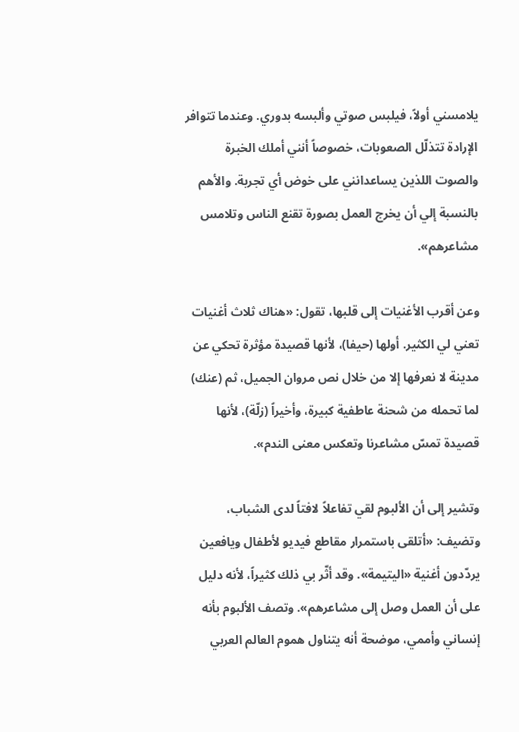يلامسني أولاً، فيلبس صوتي وألبسه بدوري. وعندما تتوافر الإرادة تتذلّل الصعوبات، خصوصاً أنني أملك الخبرة والصوت اللذين يساعدانني على خوض أي تجربة. والأهم بالنسبة إلي أن يخرج العمل بصورة تقنع الناس وتلامس مشاعرهم».

وعن أقرب الأغنيات إلى قلبها، تقول: «هناك ثلاث أغنيات تعني لي الكثير. أولها (حيفا)، لأنها قصيدة مؤثرة تحكي عن مدينة لا نعرفها إلا من خلال نص مروان الجميل، ثم (عنك) لما تحمله من شحنة عاطفية كبيرة، وأخيراً (زلّة)، لأنها قصيدة تمسّ مشاعرنا وتعكس معنى الندم».

وتشير إلى أن الألبوم لقي تفاعلاً لافتاً لدى الشباب، وتضيف: «أتلقى باستمرار مقاطع فيديو لأطفال ويافعين يردّدون أغنية «اليتيمة». وقد أثّر بي ذلك كثيراً، لأنه دليل على أن العمل وصل إلى مشاعرهم». وتصف الألبوم بأنه إنساني وأممي، موضحة أنه يتناول هموم العالم العربي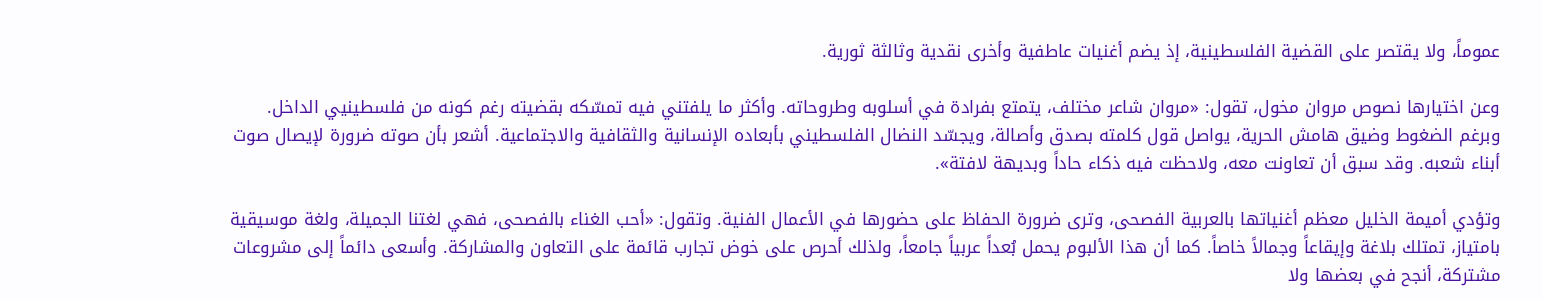عموماً، ولا يقتصر على القضية الفلسطينية، إذ يضم أغنيات عاطفية وأخرى نقدية وثالثة ثورية.

وعن اختيارها نصوص مروان مخول، تقول: «مروان شاعر مختلف، يتمتع بفرادة في أسلوبه وطروحاته. وأكثر ما يلفتني فيه تمسّكه بقضيته رغم كونه من فلسطينيي الداخل. وبرغم الضغوط وضيق هامش الحرية، يواصل قول كلمته بصدق وأصالة، ويجسّد النضال الفلسطيني بأبعاده الإنسانية والثقافية والاجتماعية. أشعر بأن صوته ضرورة لإيصال صوت أبناء شعبه. وقد سبق أن تعاونت معه، ولاحظت فيه ذكاء حاداً وبديهة لافتة».

وتؤدي أميمة الخليل معظم أغنياتها بالعربية الفصحى، وترى ضرورة الحفاظ على حضورها في الأعمال الفنية. وتقول: «أحب الغناء بالفصحى، فهي لغتنا الجميلة، ولغة موسيقية بامتياز، تمتلك بلاغة وإيقاعاً وجمالاً خاصاً. كما أن هذا الألبوم يحمل بُعداً عربياً جامعاً، ولذلك أحرص على خوض تجارب قائمة على التعاون والمشاركة. وأسعى دائماً إلى مشروعات مشتركة، أنجح في بعضها ولا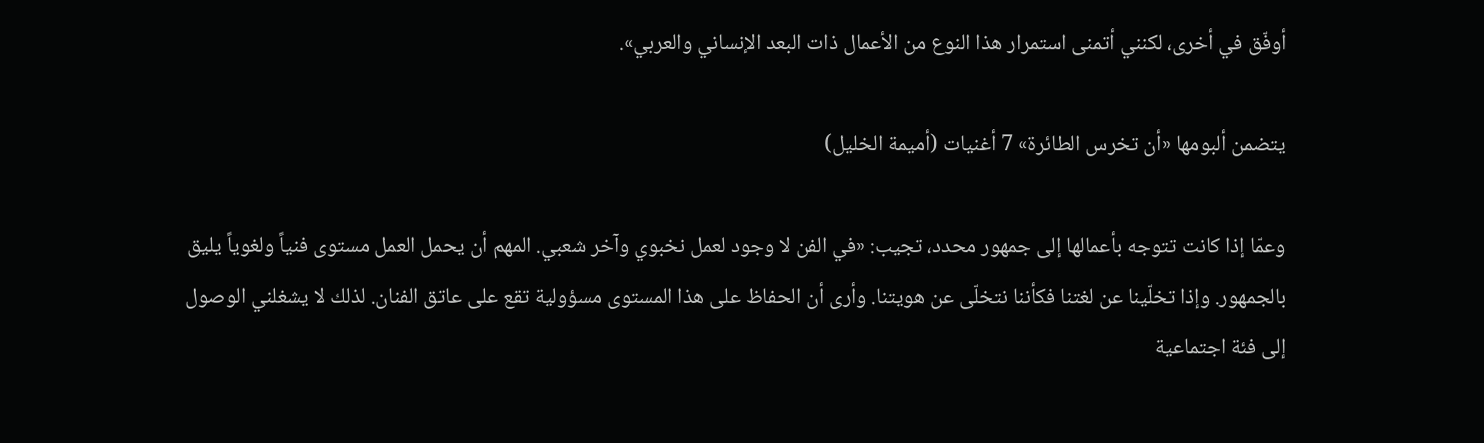أوفّق في أخرى، لكنني أتمنى استمرار هذا النوع من الأعمال ذات البعد الإنساني والعربي».

يتضمن ألبومها «أن تخرس الطائرة» 7 أغنيات (أميمة الخليل)

وعمّا إذا كانت تتوجه بأعمالها إلى جمهور محدد، تجيب: «في الفن لا وجود لعمل نخبوي وآخر شعبي. المهم أن يحمل العمل مستوى فنياً ولغوياً يليق بالجمهور. وإذا تخلّينا عن لغتنا فكأننا نتخلّى عن هويتنا. وأرى أن الحفاظ على هذا المستوى مسؤولية تقع على عاتق الفنان. لذلك لا يشغلني الوصول إلى فئة اجتماعية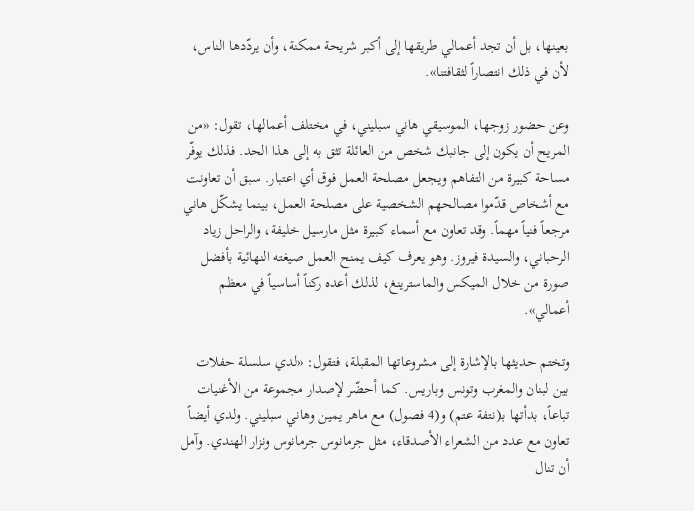بعينها، بل أن تجد أعمالي طريقها إلى أكبر شريحة ممكنة، وأن يردّدها الناس، لأن في ذلك انتصاراً لثقافتنا».

وعن حضور زوجها، الموسيقي هاني سبليني، في مختلف أعمالها، تقول: «من المريح أن يكون إلى جانبك شخص من العائلة تثق به إلى هذا الحد. فذلك يوفّر مساحة كبيرة من التفاهم ويجعل مصلحة العمل فوق أي اعتبار. سبق أن تعاونت مع أشخاص قدّموا مصالحهم الشخصية على مصلحة العمل، بينما يشكّل هاني مرجعاً فنياً مهماً. وقد تعاون مع أسماء كبيرة مثل مارسيل خليفة، والراحل زياد الرحباني، والسيدة فيروز. وهو يعرف كيف يمنح العمل صيغته النهائية بأفضل صورة من خلال الميكس والماسترينغ، لذلك أعده ركناً أساسياً في معظم أعمالي».

وتختم حديثها بالإشارة إلى مشروعاتها المقبلة، فتقول: «لدي سلسلة حفلات بين لبنان والمغرب وتونس وباريس. كما أحضّر لإصدار مجموعة من الأغنيات تباعاً، بدأتها بـ(نتفة عتم) و(4 فصول) مع ماهر يمين وهاني سبليني. ولدي أيضاً تعاون مع عدد من الشعراء الأصدقاء، مثل جرمانوس جرمانوس ونزار الهندي. وآمل أن تنال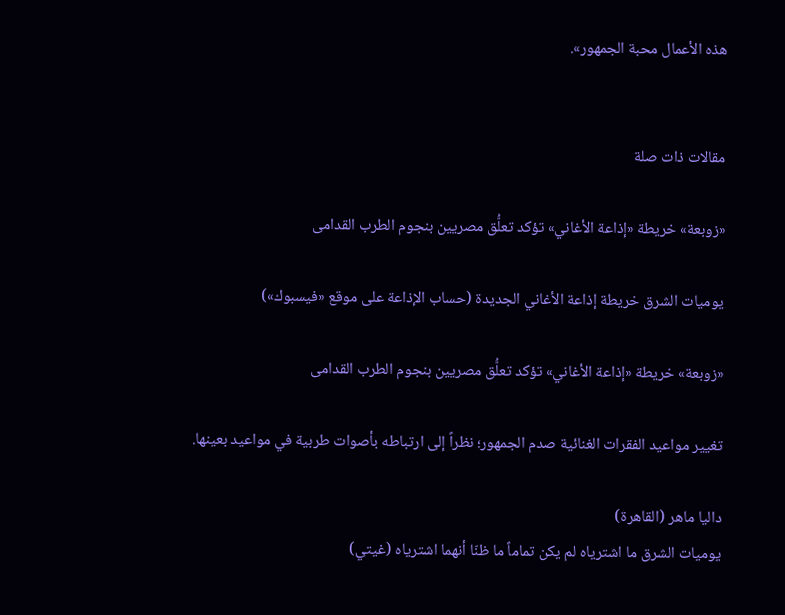هذه الأعمال محبة الجمهور».


مقالات ذات صلة

«زوبعة» خريطة «إذاعة الأغاني» تؤكد تعلُّق مصريين بنجوم الطرب القدامى

يوميات الشرق خريطة إذاعة الأغاني الجديدة (حساب الإذاعة على موقع «فيسبوك»)

«زوبعة» خريطة «إذاعة الأغاني» تؤكد تعلُّق مصريين بنجوم الطرب القدامى

تغيير مواعيد الفقرات الغنائية صدم الجمهور؛ نظراً إلى ارتباطه بأصوات طربية في مواعيد بعينها.

داليا ماهر (القاهرة)
يوميات الشرق ما اشترياه لم يكن تماماً ما ظنّا أنهما اشترياه (غيتي)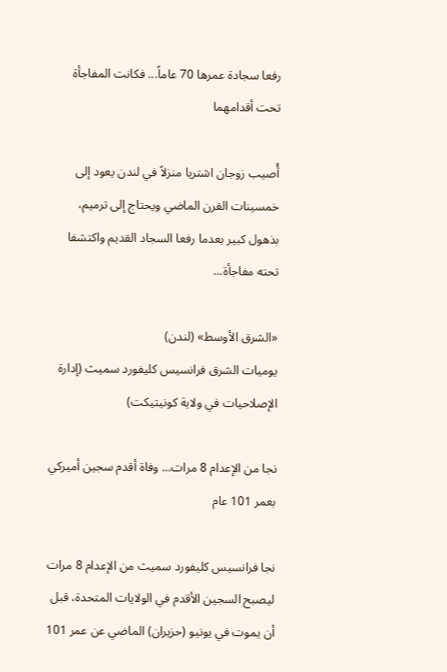رفعا سجادة عمرها 70 عاماً... فكانت المفاجأة تحت أقدامهما

أُصيب زوجان اشتريا منزلاً في لندن يعود إلى خمسينات القرن الماضي ويحتاج إلى ترميم، بذهول كبير بعدما رفعا السجاد القديم واكتشفا تحته مفاجأة...

«الشرق الأوسط» (لندن)
يوميات الشرق فرانسيس كليفورد سميث (إدارة الإصلاحيات في ولاية كونيتيكت)

نجا من الإعدام 8 مرات... وفاة أقدم سجين أميركي بعمر 101 عام

نجا فرانسيس كليفورد سميث من الإعدام 8 مرات ليصبح السجين الأقدم في الولايات المتحدة، قبل أن يموت في يونيو (حزيران) الماضي عن عمر 101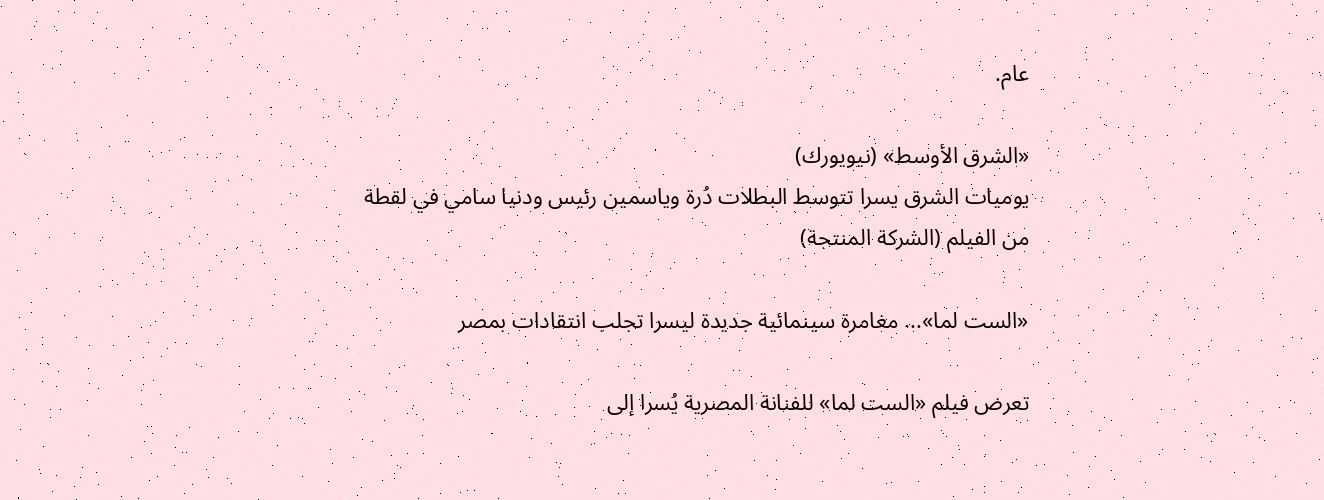عام.

«الشرق الأوسط» (نيويورك)
يوميات الشرق يسرا تتوسط البطلات دُرة وياسمين رئيس ودنيا سامي في لقطة من الفيلم (الشركة المنتجة)

«الست لما»... مغامرة سينمائية جديدة ليسرا تجلب انتقادات بمصر

تعرض فيلم «الست لما» للفنانة المصرية يُسرا إلى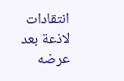انتقادات لاذعة بعد عرضه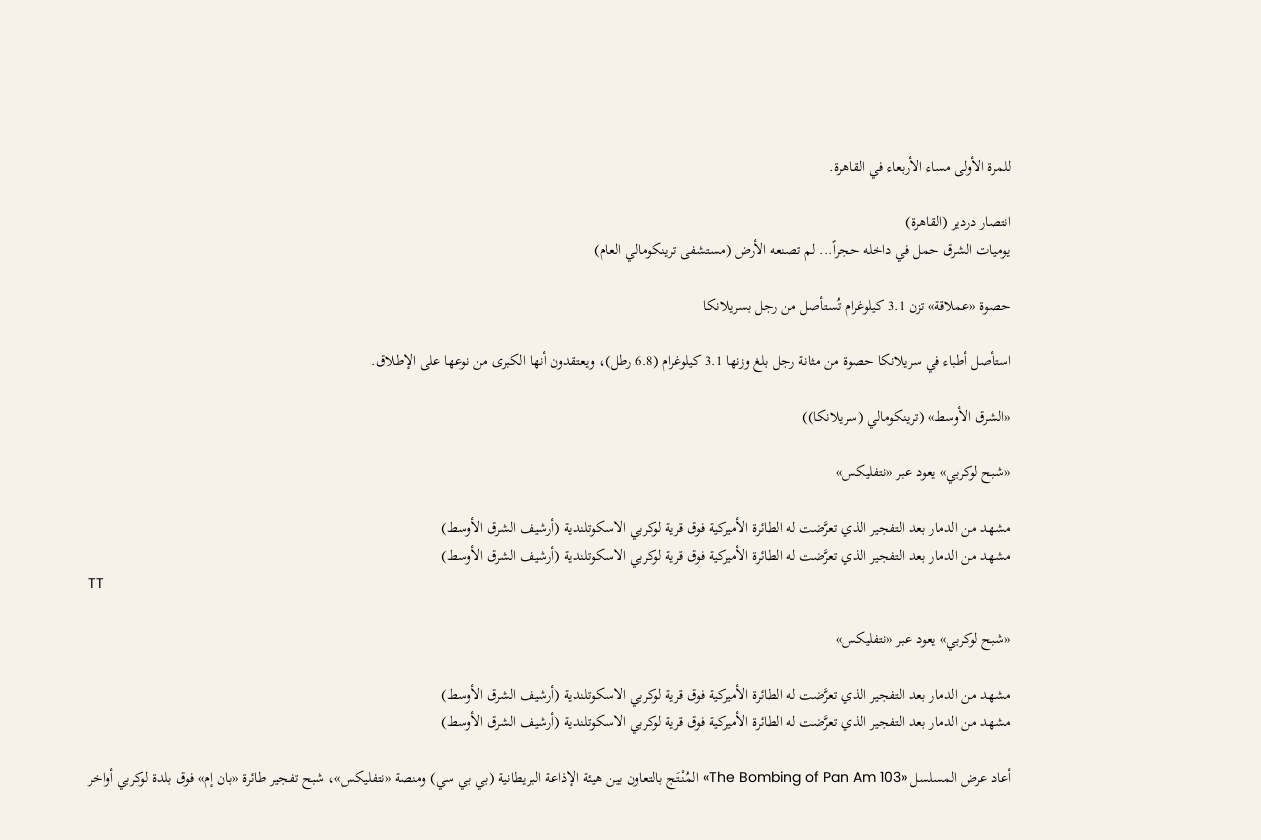للمرة الأولى مساء الأربعاء في القاهرة.

انتصار دردير (القاهرة)
يوميات الشرق حمل في داخله حجراً... لم تصنعه الأرض (مستشفى ترينكومالي العام)

حصوة «عملاقة» تزن 3.1 كيلوغرام تُستأصل من رجل بسريلانكا

استأصل أطباء في سريلانكا حصوة من مثانة رجل بلغ وزنها 3.1 كيلوغرام (6.8 رطل)، ويعتقدون أنها الكبرى من نوعها على الإطلاق.

«الشرق الأوسط» (ترينكومالي (سريلانكا))

«شبح لوكربي» يعود عبر «نتفليكس»

مشهد من الدمار بعد التفجير الذي تعرَّضت له الطائرة الأميركية فوق قرية لوكربي الاسكوتلندية (أرشيف الشرق الأوسط)
مشهد من الدمار بعد التفجير الذي تعرَّضت له الطائرة الأميركية فوق قرية لوكربي الاسكوتلندية (أرشيف الشرق الأوسط)
TT

«شبح لوكربي» يعود عبر «نتفليكس»

مشهد من الدمار بعد التفجير الذي تعرَّضت له الطائرة الأميركية فوق قرية لوكربي الاسكوتلندية (أرشيف الشرق الأوسط)
مشهد من الدمار بعد التفجير الذي تعرَّضت له الطائرة الأميركية فوق قرية لوكربي الاسكوتلندية (أرشيف الشرق الأوسط)

أعاد عرض المسلسل «The Bombing of Pan Am 103» المُنْتَج بالتعاون بين هيئة الإذاعة البريطانية (بي بي سي) ومنصة «نتفليكس»، شبح تفجير طائرة «بان إم» فوق بلدة لوكربي أواخر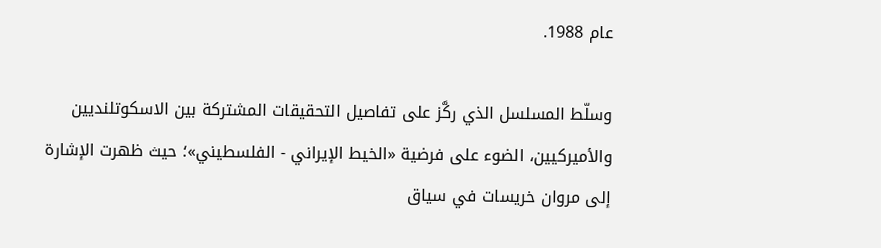عام 1988.

وسلّط المسلسل الذي ركَّز على تفاصيل التحقيقات المشتركة بين الاسكوتلنديين والأميركيين، الضوء على فرضية «الخيط الإيراني - الفلسطيني»؛ حيث ظهرت الإشارة إلى مروان خريسات في سياق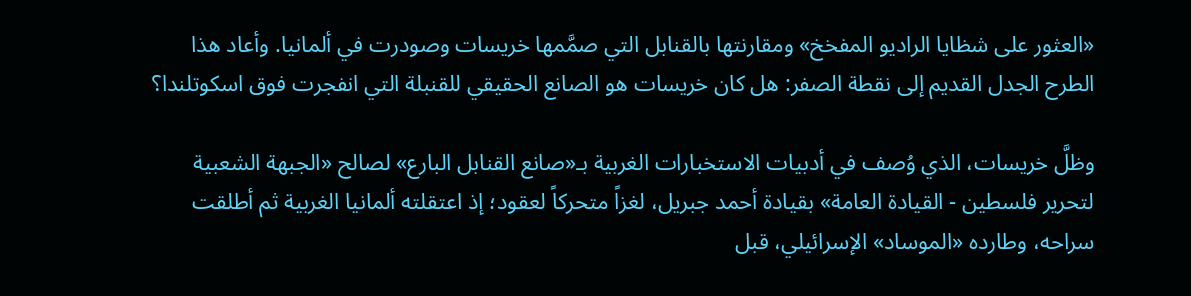«العثور على شظايا الراديو المفخخ» ومقارنتها بالقنابل التي صمَّمها خريسات وصودرت في ألمانيا. وأعاد هذا الطرح الجدل القديم إلى نقطة الصفر: هل كان خريسات هو الصانع الحقيقي للقنبلة التي انفجرت فوق اسكوتلندا؟

وظلَّ خريسات، الذي وُصف في أدبيات الاستخبارات الغربية بـ«صانع القنابل البارع» لصالح «الجبهة الشعبية لتحرير فلسطين - القيادة العامة» بقيادة أحمد جبريل، لغزاً متحركاً لعقود؛ إذ اعتقلته ألمانيا الغربية ثم أطلقت سراحه، وطارده «الموساد» الإسرائيلي، قبل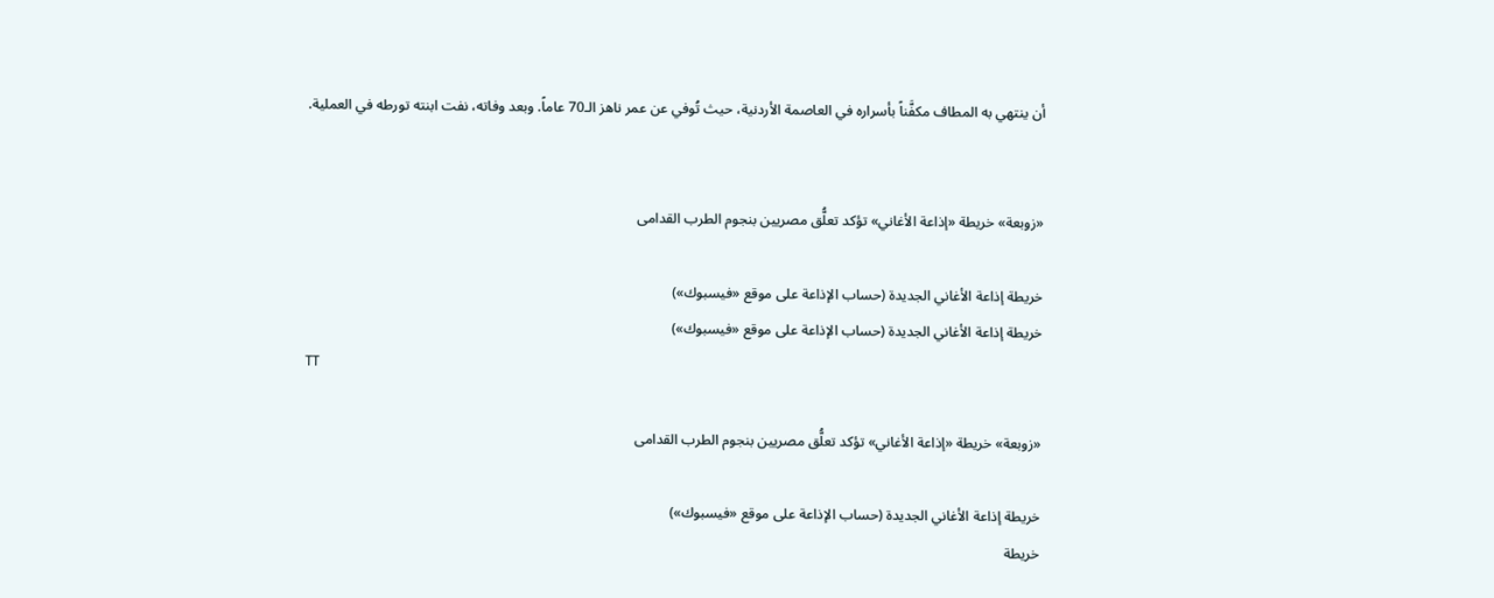أن ينتهي به المطاف مكفَّناً بأسراره في العاصمة الأردنية، حيث تُوفي عن عمر ناهز الـ70 عاماً. وبعد وفاته، نفت ابنته تورطه في العملية.


«زوبعة» خريطة «إذاعة الأغاني» تؤكد تعلُّق مصريين بنجوم الطرب القدامى

خريطة إذاعة الأغاني الجديدة (حساب الإذاعة على موقع «فيسبوك»)
خريطة إذاعة الأغاني الجديدة (حساب الإذاعة على موقع «فيسبوك»)
TT

«زوبعة» خريطة «إذاعة الأغاني» تؤكد تعلُّق مصريين بنجوم الطرب القدامى

خريطة إذاعة الأغاني الجديدة (حساب الإذاعة على موقع «فيسبوك»)
خريطة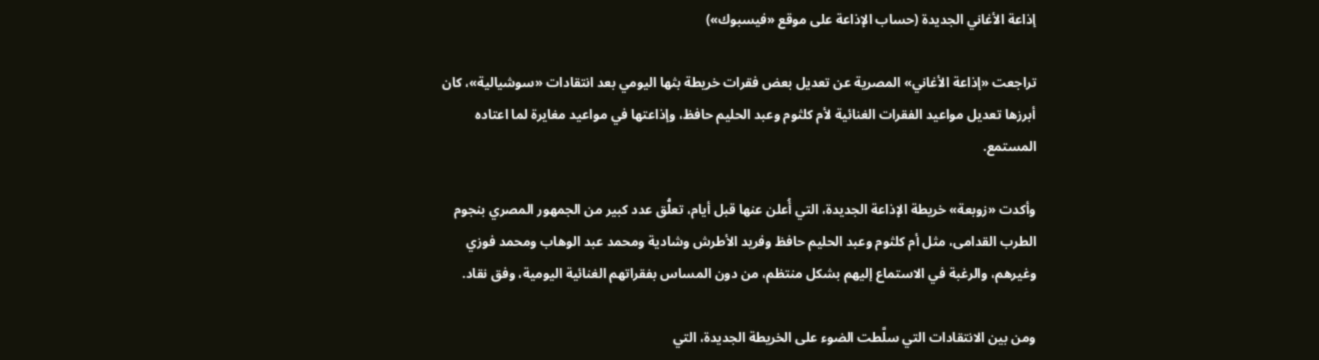إذاعة الأغاني الجديدة (حساب الإذاعة على موقع «فيسبوك»)

تراجعت «إذاعة الأغاني» المصرية عن تعديل بعض فقرات خريطة بثها اليومي بعد انتقادات «سوشيالية»، كان أبرزها تعديل مواعيد الفقرات الغنائية لأم كلثوم وعبد الحليم حافظ، وإذاعتها في مواعيد مغايرة لما اعتاده المستمع.

وأكدت «زوبعة» خريطة الإذاعة الجديدة، التي أُعلن عنها قبل أيام، تعلُّق عدد كبير من الجمهور المصري بنجوم الطرب القدامى، مثل أم كلثوم وعبد الحليم حافظ وفريد الأطرش وشادية ومحمد عبد الوهاب ومحمد فوزي وغيرهم، والرغبة في الاستماع إليهم بشكل منتظم، من دون المساس بفقراتهم الغنائية اليومية، وفق نقاد.

ومن بين الانتقادات التي سلَّطت الضوء على الخريطة الجديدة، التي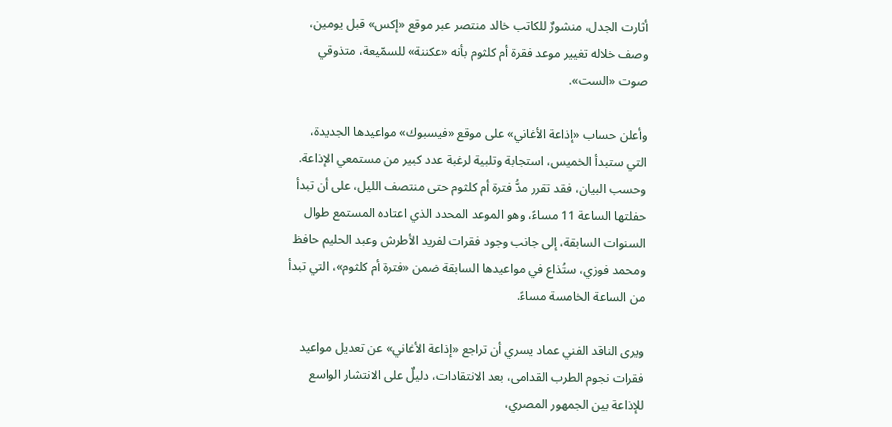أثارت الجدل، منشورٌ للكاتب خالد منتصر عبر موقع «إكس» قبل يومين، وصف خلاله تغيير موعد فقرة أم كلثوم بأنه «عكننة» للسمّيعة، متذوقي صوت «الست».

وأعلن حساب «إذاعة الأغاني» على موقع «فيسبوك» مواعيدها الجديدة، التي ستبدأ الخميس، استجابة وتلبية لرغبة عدد كبير من مستمعي الإذاعة. وحسب البيان، فقد تقرر مدُّ فترة أم كلثوم حتى منتصف الليل، على أن تبدأ حفلتها الساعة 11 مساءً، وهو الموعد المحدد الذي اعتاده المستمع طوال السنوات السابقة، إلى جانب وجود فقرات لفريد الأطرش وعبد الحليم حافظ ومحمد فوزي، ستُذاع في مواعيدها السابقة ضمن «فترة أم كلثوم»، التي تبدأ من الساعة الخامسة مساءً.

ويرى الناقد الفني عماد يسري أن تراجع «إذاعة الأغاني» عن تعديل مواعيد فقرات نجوم الطرب القدامى، بعد الانتقادات، دليلٌ على الانتشار الواسع للإذاعة بين الجمهور المصري،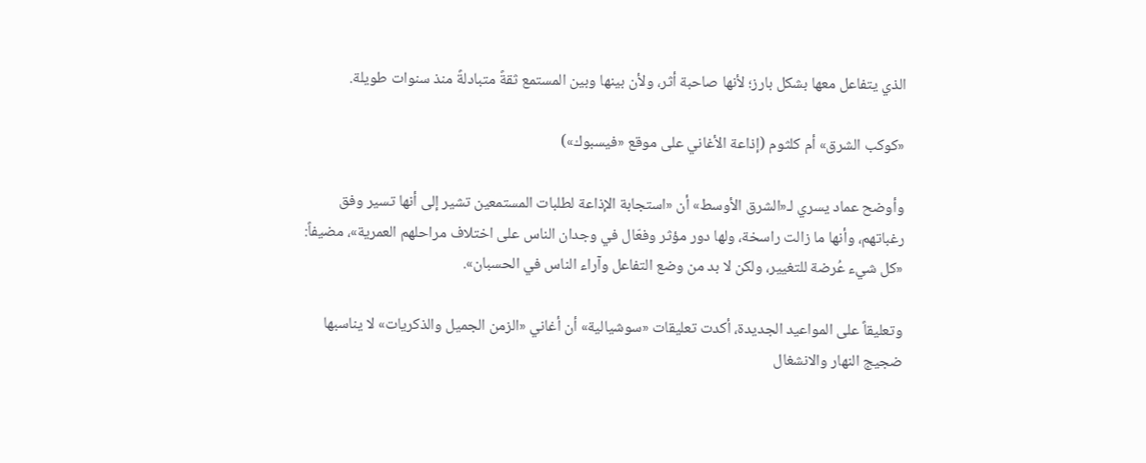الذي يتفاعل معها بشكل بارز؛ لأنها صاحبة أثر، ولأن بينها وبين المستمع ثقةً متبادلةً منذ سنوات طويلة.

«كوكب الشرق» أم كلثوم (إذاعة الأغاني على موقع «فيسبوك»)

وأوضح عماد يسري لـ«الشرق الأوسط» أن «استجابة الإذاعة لطلبات المستمعين تشير إلى أنها تسير وفق رغباتهم، وأنها ما زالت راسخة، ولها دور مؤثر وفعّال في وجدان الناس على اختلاف مراحلهم العمرية»، مضيفاً: «كل شيء عُرضة للتغيير، ولكن لا بد من وضع التفاعل وآراء الناس في الحسبان».

وتعليقاً على المواعيد الجديدة، أكدت تعليقات «سوشيالية» أن أغاني «الزمن الجميل والذكريات» لا يناسبها ضجيج النهار والانشغال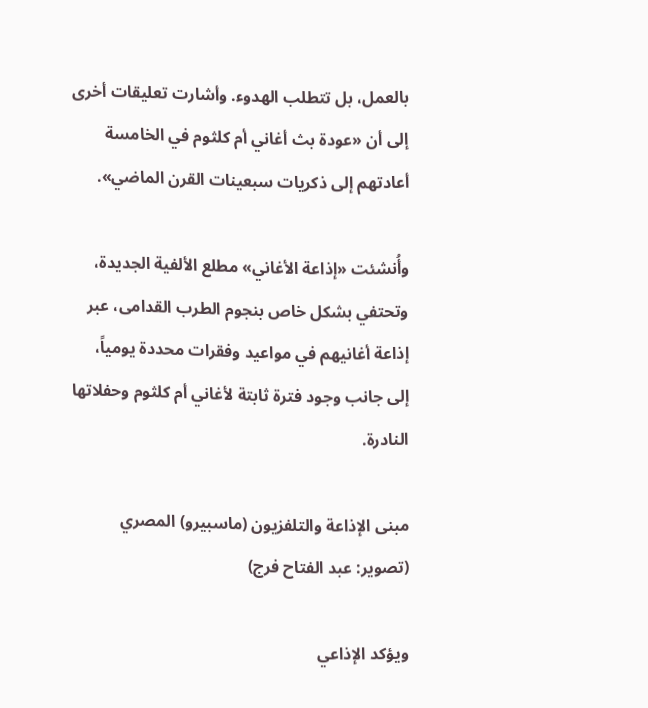بالعمل، بل تتطلب الهدوء. وأشارت تعليقات أخرى إلى أن «عودة بث أغاني أم كلثوم في الخامسة أعادتهم إلى ذكريات سبعينات القرن الماضي».

وأُنشئت «إذاعة الأغاني» مطلع الألفية الجديدة، وتحتفي بشكل خاص بنجوم الطرب القدامى، عبر إذاعة أغانيهم في مواعيد وفقرات محددة يومياً، إلى جانب وجود فترة ثابتة لأغاني أم كلثوم وحفلاتها النادرة.

مبنى الإذاعة والتلفزيون (ماسبيرو) المصري (تصوير: عبد الفتاح فرج)

ويؤكد الإذاعي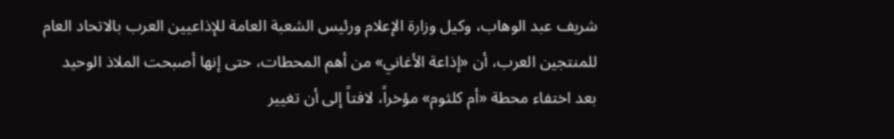شريف عبد الوهاب، وكيل وزارة الإعلام ورئيس الشعبة العامة للإذاعيين العرب بالاتحاد العام للمنتجين العرب، أن «إذاعة الأغاني» من أهم المحطات، حتى إنها أصبحت الملاذ الوحيد بعد اختفاء محطة «أم كلثوم» مؤخراً، لافتاً إلى أن تغيير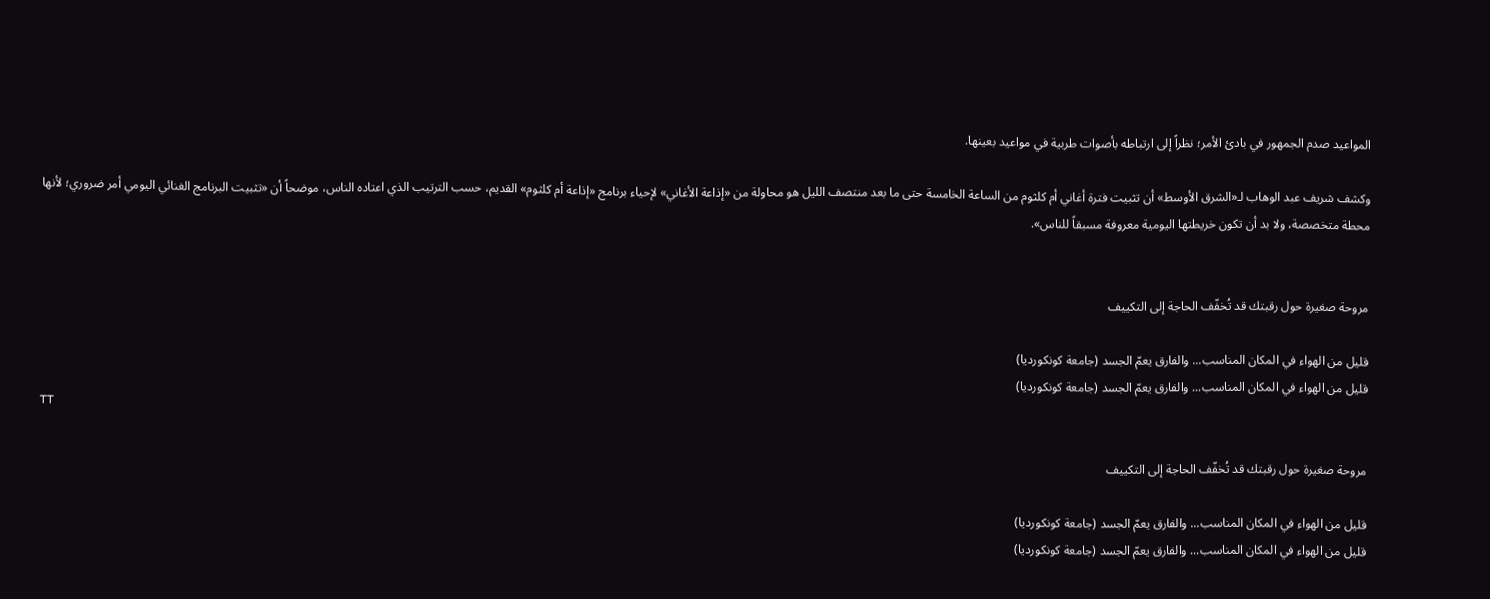المواعيد صدم الجمهور في بادئ الأمر؛ نظراً إلى ارتباطه بأصوات طربية في مواعيد بعينها.

وكشف شريف عبد الوهاب لـ«الشرق الأوسط» أن تثبيت فترة أغاني أم كلثوم من الساعة الخامسة حتى ما بعد منتصف الليل هو محاولة من «إذاعة الأغاني» لإحياء برنامج «إذاعة أم كلثوم» القديم، حسب الترتيب الذي اعتاده الناس، موضحاً أن «تثبيت البرنامج الغنائي اليومي أمر ضروري؛ لأنها محطة متخصصة، ولا بد أن تكون خريطتها اليومية معروفة مسبقاً للناس».


مروحة صغيرة حول رقبتك قد تُخفّف الحاجة إلى التكييف

قليل من الهواء في المكان المناسب... والفارق يعمّ الجسد (جامعة كونكورديا)
قليل من الهواء في المكان المناسب... والفارق يعمّ الجسد (جامعة كونكورديا)
TT

مروحة صغيرة حول رقبتك قد تُخفّف الحاجة إلى التكييف

قليل من الهواء في المكان المناسب... والفارق يعمّ الجسد (جامعة كونكورديا)
قليل من الهواء في المكان المناسب... والفارق يعمّ الجسد (جامعة كونكورديا)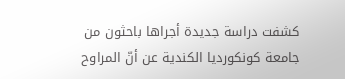كشفت دراسة جديدة أجراها باحثون من جامعة كونكورديا الكندية عن أنّ المراوح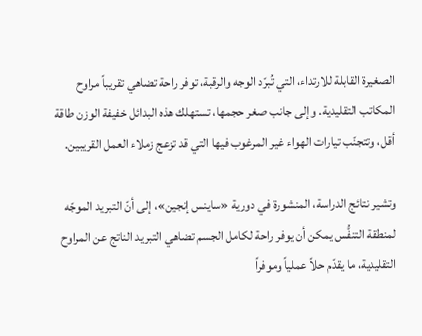الصغيرة القابلة للارتداء، التي تُبرّد الوجه والرقبة، توفر راحة تضاهي تقريباً مراوح المكاتب التقليدية. وإلى جانب صغر حجمها، تستهلك هذه البدائل خفيفة الوزن طاقة أقل، وتتجنّب تيارات الهواء غير المرغوب فيها التي قد تزعج زملاء العمل القريبين.

وتشير نتائج الدراسة، المنشورة في دورية «ساينس إنجين»، إلى أنّ التبريد الموجّه لمنطقة التنفُّس يمكن أن يوفر راحة لكامل الجسم تضاهي التبريد الناتج عن المراوح التقليدية، ما يقدّم حلاً عملياً وموفراً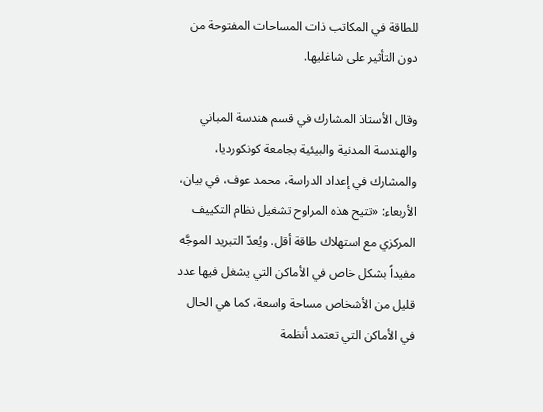للطاقة في المكاتب ذات المساحات المفتوحة من دون التأثير على شاغليها.

وقال الأستاذ المشارك في قسم هندسة المباني والهندسة المدنية والبيئية بجامعة كونكورديا، والمشارك في إعداد الدراسة، محمد عوف، في بيان، الأربعاء: «تتيح هذه المراوح تشغيل نظام التكييف المركزي مع استهلاك طاقة أقل. ويُعدّ التبريد الموجَّه مفيداً بشكل خاص في الأماكن التي يشغل فيها عدد قليل من الأشخاص مساحة واسعة، كما هي الحال في الأماكن التي تعتمد أنظمة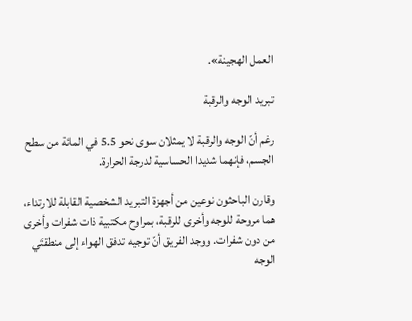العمل الهجينة».

تبريد الوجه والرقبة

رغم أنّ الوجه والرقبة لا يمثلان سوى نحو 5.5 في المائة من سطح الجسم، فإنهما شديدا الحساسية لدرجة الحرارة.

وقارن الباحثون نوعين من أجهزة التبريد الشخصية القابلة للارتداء، هما مروحة للوجه وأخرى للرقبة، بمراوح مكتبية ذات شفرات وأخرى من دون شفرات. ووجد الفريق أنّ توجيه تدفق الهواء إلى منطقتَي الوجه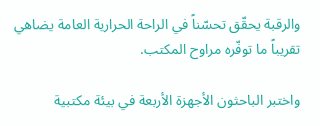والرقبة يحقّق تحسّناً في الراحة الحرارية العامة يضاهي تقريباً ما توفّره مراوح المكتب.

واختبر الباحثون الأجهزة الأربعة في بيئة مكتبية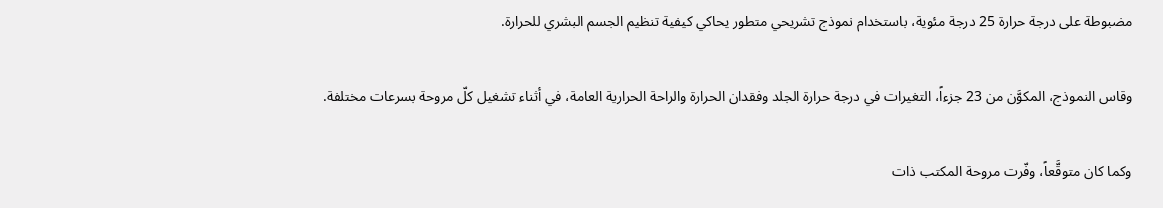مضبوطة على درجة حرارة 25 درجة مئوية، باستخدام نموذج تشريحي متطور يحاكي كيفية تنظيم الجسم البشري للحرارة.

وقاس النموذج، المكوَّن من 23 جزءاً، التغيرات في درجة حرارة الجلد وفقدان الحرارة والراحة الحرارية العامة، في أثناء تشغيل كلّ مروحة بسرعات مختلفة.

وكما كان متوقَّعاً، وفّرت مروحة المكتب ذات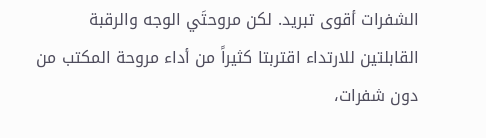الشفرات أقوى تبريد. لكن مروحتَي الوجه والرقبة القابلتين للارتداء اقتربتا كثيراً من أداء مروحة المكتب من دون شفرات،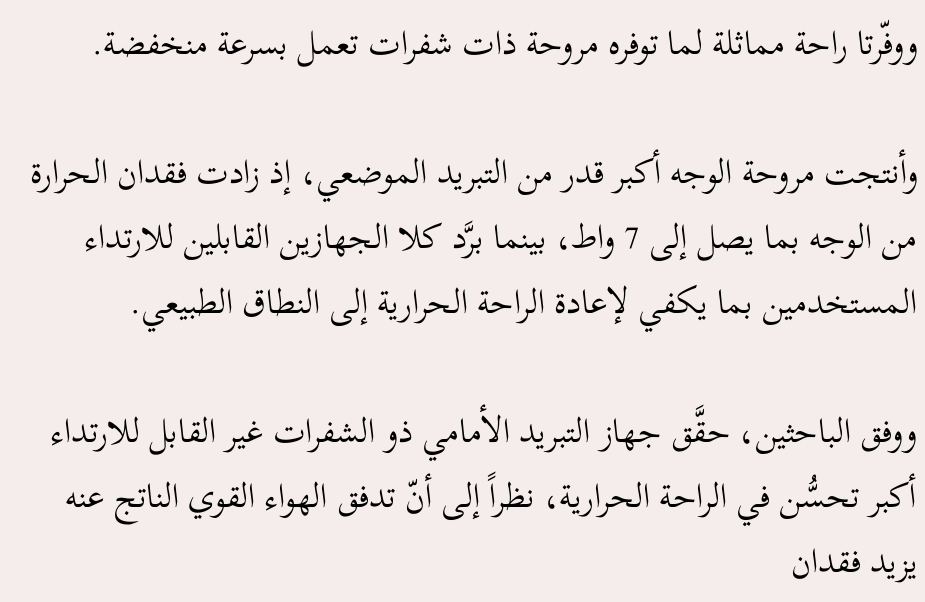ووفّرتا راحة مماثلة لما توفره مروحة ذات شفرات تعمل بسرعة منخفضة.

وأنتجت مروحة الوجه أكبر قدر من التبريد الموضعي، إذ زادت فقدان الحرارة من الوجه بما يصل إلى 7 واط، بينما برَّد كلا الجهازين القابلين للارتداء المستخدمين بما يكفي لإعادة الراحة الحرارية إلى النطاق الطبيعي.

ووفق الباحثين، حقَّق جهاز التبريد الأمامي ذو الشفرات غير القابل للارتداء أكبر تحسُّن في الراحة الحرارية، نظراً إلى أنّ تدفق الهواء القوي الناتج عنه يزيد فقدان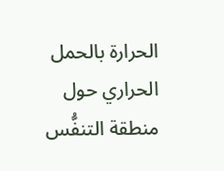الحرارة بالحمل الحراري حول منطقة التنفُّس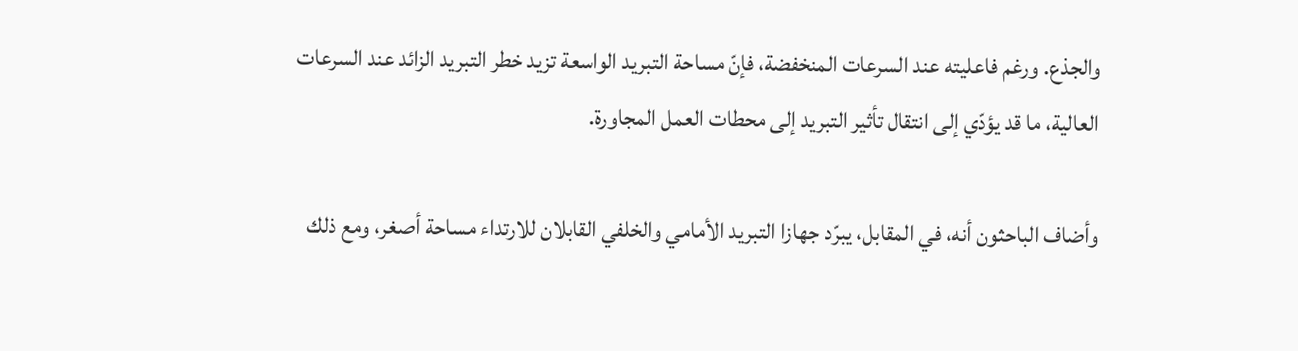والجذع. ورغم فاعليته عند السرعات المنخفضة، فإنّ مساحة التبريد الواسعة تزيد خطر التبريد الزائد عند السرعات العالية، ما قد يؤدّي إلى انتقال تأثير التبريد إلى محطات العمل المجاورة.

وأضاف الباحثون أنه، في المقابل، يبرّد جهازا التبريد الأمامي والخلفي القابلان للارتداء مساحة أصغر، ومع ذلك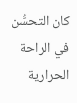كان التحسُّن في الراحة الحرارية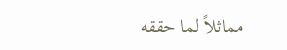مماثلاً لما حققه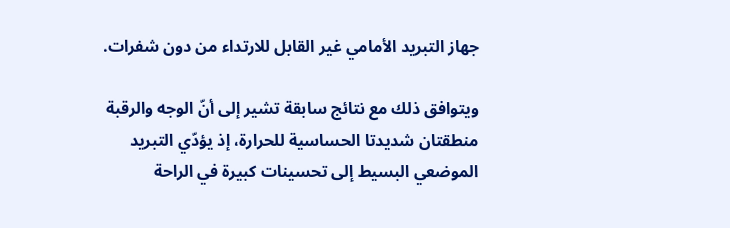جهاز التبريد الأمامي غير القابل للارتداء من دون شفرات.

ويتوافق ذلك مع نتائج سابقة تشير إلى أنّ الوجه والرقبة منطقتان شديدتا الحساسية للحرارة، إذ يؤدّي التبريد الموضعي البسيط إلى تحسينات كبيرة في الراحة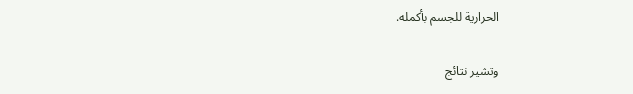الحرارية للجسم بأكمله.

وتشير نتائج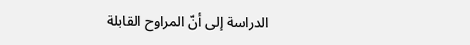الدراسة إلى أنّ المراوح القابلة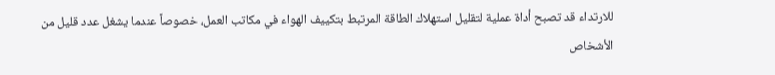للارتداء قد تصبح أداة عملية لتقليل استهلاك الطاقة المرتبط بتكييف الهواء في مكاتب العمل، خصوصاً عندما يشغل عدد قليل من الأشخاص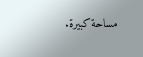مساحة كبيرة.